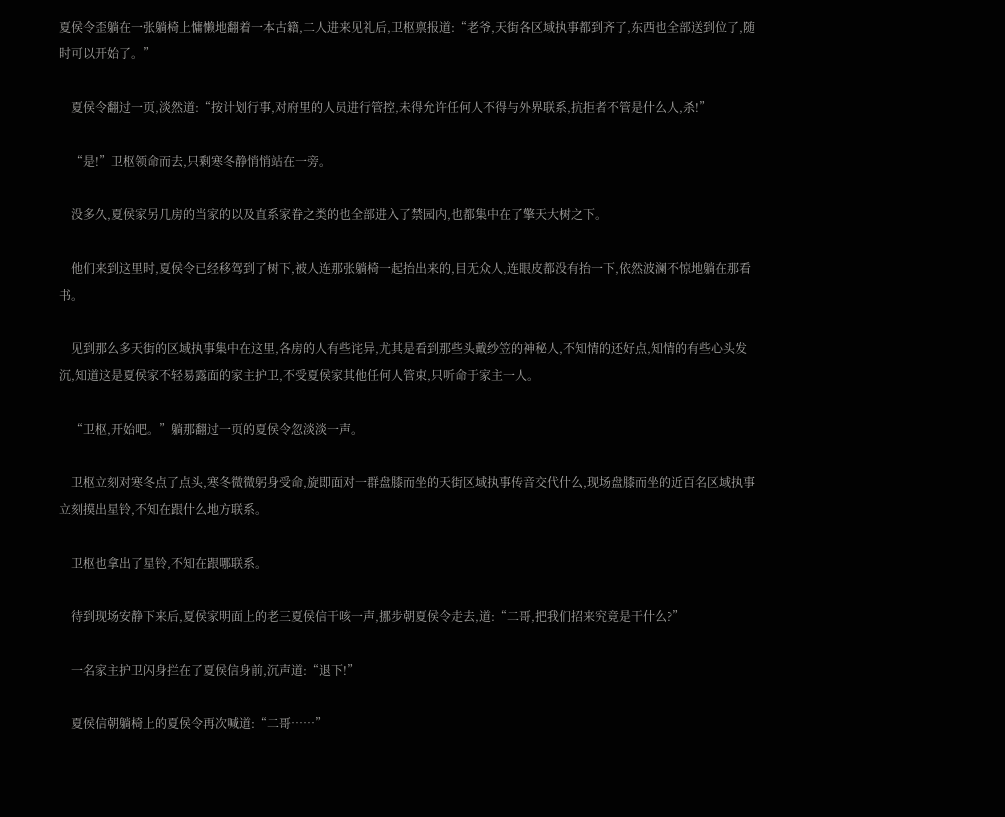夏侯令歪躺在一张躺椅上慵懒地翻着一本古籍,二人进来见礼后,卫枢禀报道:“老爷,天街各区域执事都到齐了,东西也全部送到位了,随时可以开始了。”

    夏侯令翻过一页,淡然道:“按计划行事,对府里的人员进行管控,未得允许任何人不得与外界联系,抗拒者不管是什么人,杀!”

    “是!”卫枢领命而去,只剩寒冬静悄悄站在一旁。

    没多久,夏侯家另几房的当家的以及直系家眷之类的也全部进入了禁园内,也都集中在了擎天大树之下。

    他们来到这里时,夏侯令已经移驾到了树下,被人连那张躺椅一起抬出来的,目无众人,连眼皮都没有抬一下,依然波澜不惊地躺在那看书。

    见到那么多天街的区域执事集中在这里,各房的人有些诧异,尤其是看到那些头戴纱笠的神秘人,不知情的还好点,知情的有些心头发沉,知道这是夏侯家不轻易露面的家主护卫,不受夏侯家其他任何人管束,只听命于家主一人。

    “卫枢,开始吧。”躺那翻过一页的夏侯令忽淡淡一声。

    卫枢立刻对寒冬点了点头,寒冬微微躬身受命,旋即面对一群盘膝而坐的天街区域执事传音交代什么,现场盘膝而坐的近百名区域执事立刻摸出星铃,不知在跟什么地方联系。

    卫枢也拿出了星铃,不知在跟哪联系。

    待到现场安静下来后,夏侯家明面上的老三夏侯信干咳一声,挪步朝夏侯令走去,道:“二哥,把我们招来究竟是干什么?”

    一名家主护卫闪身拦在了夏侯信身前,沉声道:“退下!”

    夏侯信朝躺椅上的夏侯令再次喊道:“二哥……”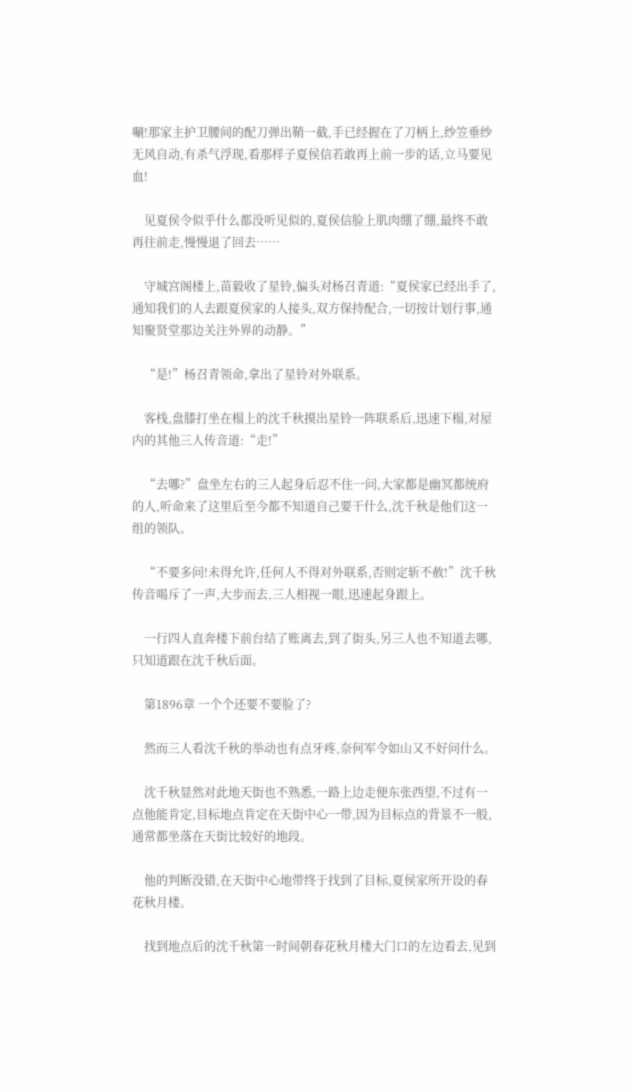唰!那家主护卫腰间的配刀弹出鞘一截,手已经握在了刀柄上,纱笠垂纱无风自动,有杀气浮现,看那样子夏侯信若敢再上前一步的话,立马要见血!

    见夏侯令似乎什么都没听见似的,夏侯信脸上肌肉绷了绷,最终不敢再往前走,慢慢退了回去……

    守城宫阁楼上,苗毅收了星铃,偏头对杨召青道:“夏侯家已经出手了,通知我们的人去跟夏侯家的人接头,双方保持配合,一切按计划行事,通知聚贤堂那边关注外界的动静。”

    “是!”杨召青领命,拿出了星铃对外联系。

    客栈,盘膝打坐在榻上的沈千秋摸出星铃一阵联系后,迅速下榻,对屋内的其他三人传音道:“走!”

    “去哪?”盘坐左右的三人起身后忍不住一问,大家都是幽冥都统府的人,听命来了这里后至今都不知道自己要干什么,沈千秋是他们这一组的领队。

    “不要多问!未得允许,任何人不得对外联系,否则定斩不赦!”沈千秋传音喝斥了一声,大步而去,三人相视一眼,迅速起身跟上。

    一行四人直奔楼下前台结了账离去,到了街头,另三人也不知道去哪,只知道跟在沈千秋后面。

    第1896章 一个个还要不要脸了?

    然而三人看沈千秋的举动也有点牙疼,奈何军令如山又不好问什么。

    沈千秋显然对此地天街也不熟悉,一路上边走便东张西望,不过有一点他能肯定,目标地点肯定在天街中心一带,因为目标点的背景不一般,通常都坐落在天街比较好的地段。

    他的判断没错,在天街中心地带终于找到了目标,夏侯家所开设的春花秋月楼。

    找到地点后的沈千秋第一时间朝春花秋月楼大门口的左边看去,见到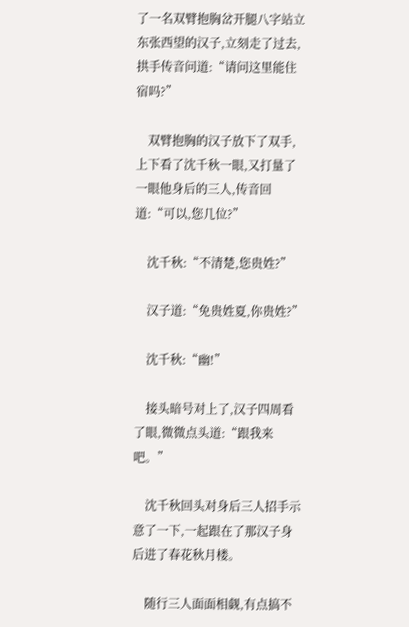了一名双臂抱胸岔开腿八字站立东张西望的汉子,立刻走了过去,拱手传音问道:“请问这里能住宿吗?”

    双臂抱胸的汉子放下了双手,上下看了沈千秋一眼,又打量了一眼他身后的三人,传音回道:“可以,您几位?”

    沈千秋:“不清楚,您贵姓?”

    汉子道:“免贵姓夏,你贵姓?”

    沈千秋:“幽!”

    接头暗号对上了,汉子四周看了眼,微微点头道:“跟我来吧。”

    沈千秋回头对身后三人招手示意了一下,一起跟在了那汉子身后进了春花秋月楼。

    随行三人面面相觑,有点搞不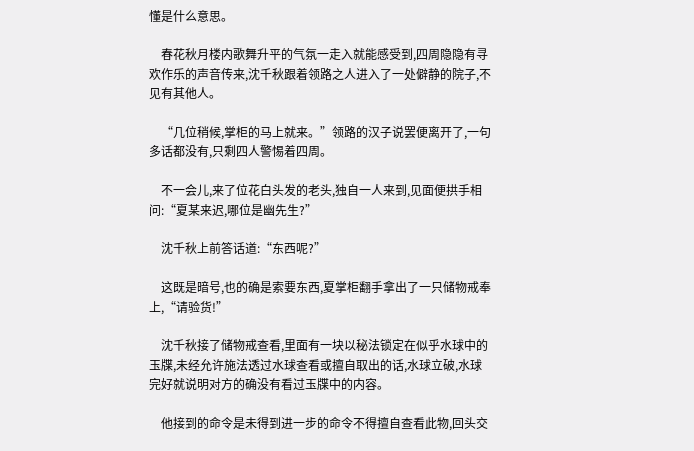懂是什么意思。

    春花秋月楼内歌舞升平的气氛一走入就能感受到,四周隐隐有寻欢作乐的声音传来,沈千秋跟着领路之人进入了一处僻静的院子,不见有其他人。

    “几位稍候,掌柜的马上就来。”领路的汉子说罢便离开了,一句多话都没有,只剩四人警惕着四周。

    不一会儿,来了位花白头发的老头,独自一人来到,见面便拱手相问:“夏某来迟,哪位是幽先生?”

    沈千秋上前答话道:“东西呢?”

    这既是暗号,也的确是索要东西,夏掌柜翻手拿出了一只储物戒奉上,“请验货!”

    沈千秋接了储物戒查看,里面有一块以秘法锁定在似乎水球中的玉牒,未经允许施法透过水球查看或擅自取出的话,水球立破,水球完好就说明对方的确没有看过玉牒中的内容。

    他接到的命令是未得到进一步的命令不得擅自查看此物,回头交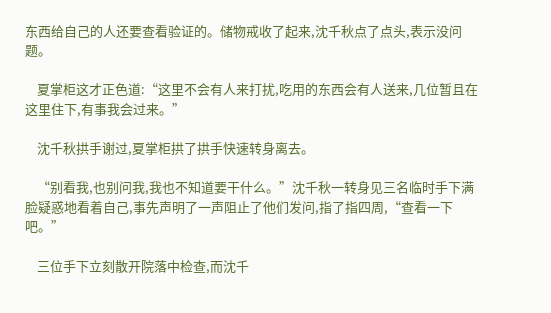东西给自己的人还要查看验证的。储物戒收了起来,沈千秋点了点头,表示没问题。

    夏掌柜这才正色道:“这里不会有人来打扰,吃用的东西会有人送来,几位暂且在这里住下,有事我会过来。”

    沈千秋拱手谢过,夏掌柜拱了拱手快速转身离去。

    “别看我,也别问我,我也不知道要干什么。”沈千秋一转身见三名临时手下满脸疑惑地看着自己,事先声明了一声阻止了他们发问,指了指四周,“查看一下吧。”

    三位手下立刻散开院落中检查,而沈千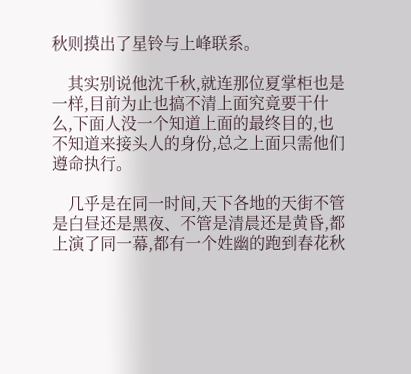秋则摸出了星铃与上峰联系。

    其实别说他沈千秋,就连那位夏掌柜也是一样,目前为止也搞不清上面究竟要干什么,下面人没一个知道上面的最终目的,也不知道来接头人的身份,总之上面只需他们遵命执行。

    几乎是在同一时间,天下各地的天街不管是白昼还是黑夜、不管是清晨还是黄昏,都上演了同一幕,都有一个姓幽的跑到春花秋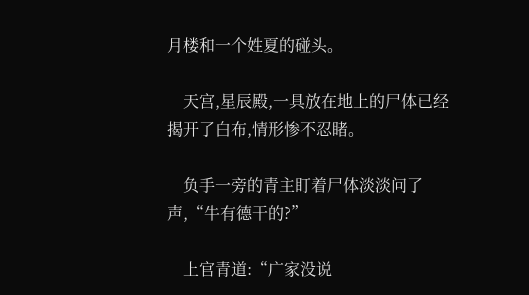月楼和一个姓夏的碰头。

    天宫,星辰殿,一具放在地上的尸体已经揭开了白布,情形惨不忍睹。

    负手一旁的青主盯着尸体淡淡问了声,“牛有德干的?”

    上官青道:“广家没说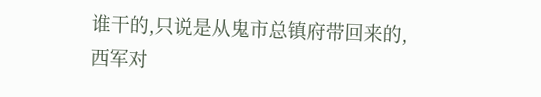谁干的,只说是从鬼市总镇府带回来的,西军对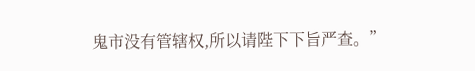鬼市没有管辖权,所以请陛下下旨严查。”